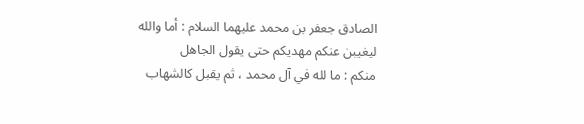الصادق جعفر بن محمد عليهما السلام : أما والله ليغيبن عنكم مهديكم حتى يقول الجاهل
منكم : ما لله في آل محمد ، ثم يقبل كالشهاب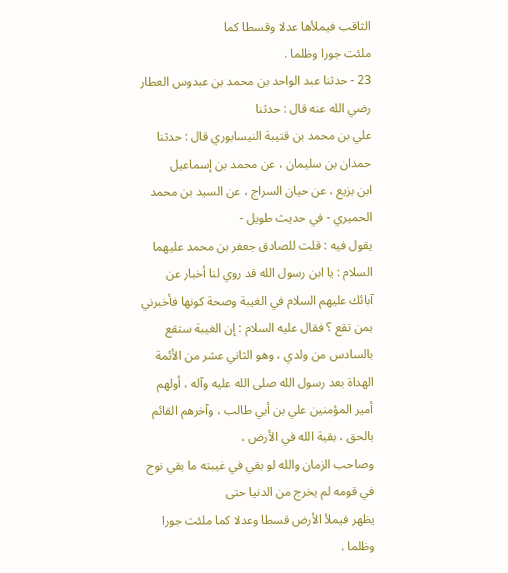الثاقب فيملأها عدلا وقسطا كما
ملئت جورا وظلما .
23 - حدثنا عبد الواحد بن محمد بن عبدوس العطار رضي الله عنه قال : حدثنا
علي بن محمد بن قتيبة النيسابوري قال : حدثنا حمدان بن سليمان ، عن محمد بن إسماعيل
ابن بزيع ، عن حيان السراج ، عن السيد بن محمد الحميري - في حديث طويل -
يقول فيه : قلت للصادق جعفر بن محمد عليهما السلام : يا ابن رسول الله قد روي لنا أخبار عن
آبائك عليهم السلام في الغيبة وصحة كونها فأخبرني بمن تقع ؟ فقال عليه السلام : إن الغيبة ستقع
بالسادس من ولدي ، وهو الثاني عشر من الأئمة الهداة بعد رسول الله صلى الله عليه وآله ، أولهم
أمير المؤمنين علي بن أبي طالب ، وآخرهم القائم بالحق ، بقية الله في الأرض ،
وصاحب الزمان والله لو بقي في غيبته ما بقي نوح في قومه لم يخرج من الدنيا حتى
يظهر فيملأ الأرض قسطا وعدلا كما ملئت جورا وظلما .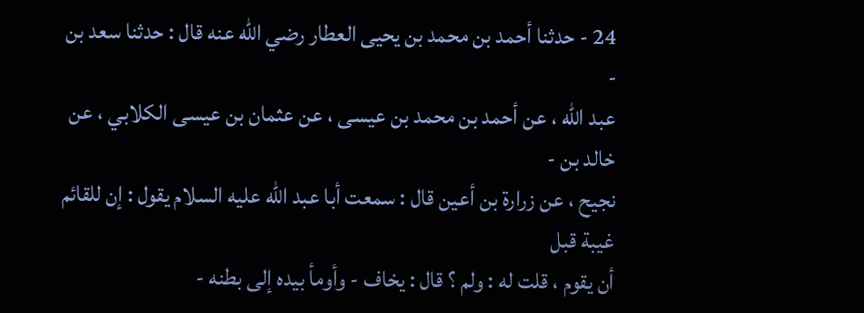24 - حدثنا أحمد بن محمد بن يحيى العطار رضي الله عنه قال : حدثنا سعد بن -
عبد الله ، عن أحمد بن محمد بن عيسى ، عن عثمان بن عيسى الكلابي ، عن خالد بن -
نجيح ، عن زرارة بن أعين قال : سمعت أبا عبد الله عليه السلام يقول : إن للقائم غيبة قبل
أن يقوم ، قلت له : ولم ؟ قال : يخاف - وأومأ بيده إلى بطنه -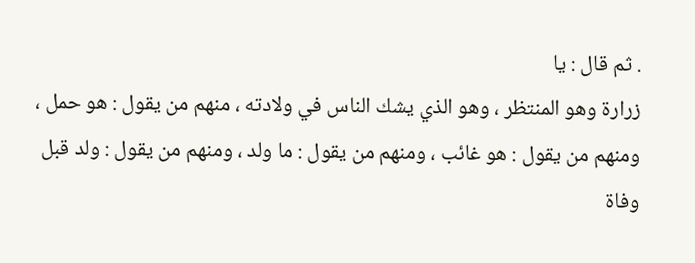. ثم قال : يا
زرارة وهو المنتظر ، وهو الذي يشك الناس في ولادته ، منهم من يقول : هو حمل ،
ومنهم من يقول : هو غائب ، ومنهم من يقول : ما ولد ، ومنهم من يقول : ولد قبل
وفاة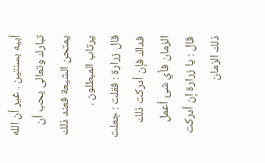أبيه بسنتين . غير أن الله تبارك وتعالى يحب أن يمتحن الشيعة فعند ذلك
يرتاب المبطلون .
قال زرارة : فقلت : جعلت فداك فإن أدركت ذلك الزمان فأي شئ أعمل
قال : يا زرارة إن أدركت ذلك الزمان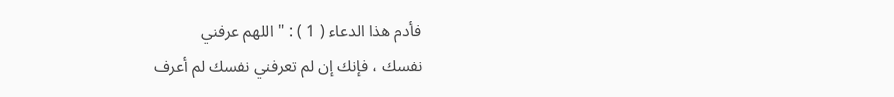فأدم هذا الدعاء ( 1 ) : " اللهم عرفني
نفسك ، فإنك إن لم تعرفني نفسك لم أعرف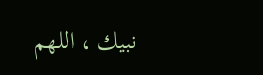نبيك ، اللهم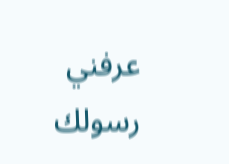عرفني رسولك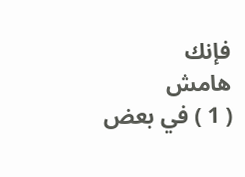فإنك
هامش
( 1 ) في بعض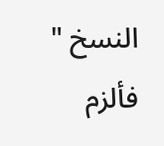النسخ " فألزم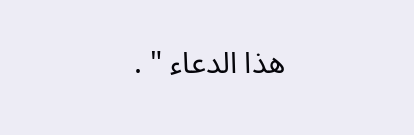هذا الدعاء " .